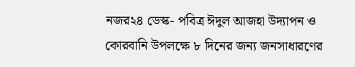নজর২৪ ডেস্ক- পবিত্র ঈদুল আজহা উদ্যাপন ও কোরবানি উপলক্ষে ৮ দিনের জন্য জনসাধারণের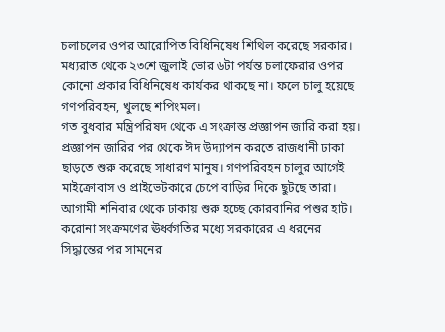চলাচলের ওপর আরোপিত বিধিনিষেধ শিথিল করেছে সরকার। মধ্যরাত থেকে ২৩শে জুলাই ভোর ৬টা পর্যন্ত চলাফেরার ওপর কোনো প্রকার বিধিনিষেধ কার্যকর থাকছে না। ফলে চালু হয়েছে গণপরিবহন, খুলছে শপিংমল।
গত বুধবার মন্ত্রিপরিষদ থেকে এ সংক্রান্ত প্রজ্ঞাপন জারি করা হয়। প্রজ্ঞাপন জারির পর থেকে ঈদ উদ্যাপন করতে রাজধানী ঢাকা ছাড়তে শুরু করেছে সাধারণ মানুষ। গণপরিবহন চালুর আগেই মাইক্রোবাস ও প্রাইভেটকারে চেপে বাড়ির দিকে ছুটছে তারা।
আগামী শনিবার থেকে ঢাকায় শুরু হচ্ছে কোরবানির পশুর হাট। করোনা সংক্রমণের ঊর্ধ্বগতির মধ্যে সরকারের এ ধরনের সিদ্ধান্তের পর সামনের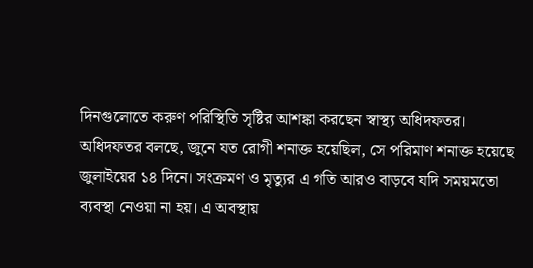দিনগুলোতে করুণ পরিস্থিতি সৃষ্টির আশঙ্কা করছেন স্বাস্থ্য অধিদফতর।
অধিদফতর বলছে, জুনে যত রোগী শনাক্ত হয়েছিল, সে পরিমাণ শনাক্ত হয়েছে জুলাইয়ের ১৪ দিনে। সংক্রমণ ও মৃত্যুর এ গতি আরও বাড়বে যদি সময়মতো ব্যবস্থা নেওয়া না হয়। এ অবস্থায়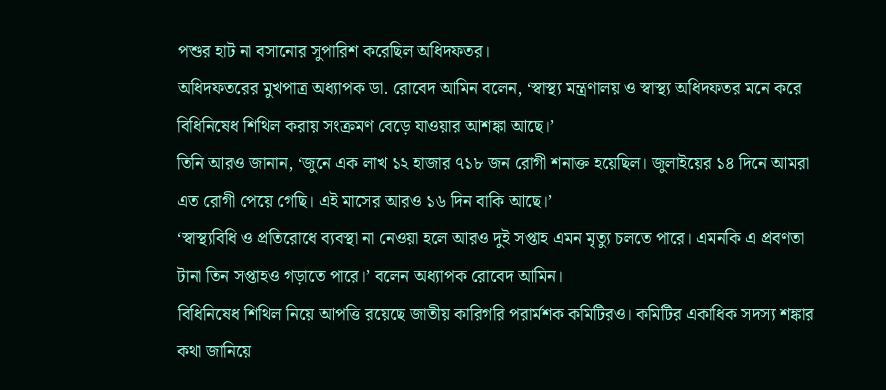পশুর হাট না বসানোর সুপারিশ করেছিল অধিদফতর।
অধিদফতরের মুখপাত্র অধ্যাপক ডা. রোবেদ আমিন বলেন, ‘স্বাস্থ্য মন্ত্রণালয় ও স্বাস্থ্য অধিদফতর মনে করে বিধিনিষেধ শিথিল করায় সংক্রমণ বেড়ে যাওয়ার আশঙ্কা আছে।’
তিনি আরও জানান, ‘জুনে এক লাখ ১২ হাজার ৭১৮ জন রোগী শনাক্ত হয়েছিল। জুলাইয়ের ১৪ দিনে আমরা এত রোগী পেয়ে গেছি। এই মাসের আরও ১৬ দিন বাকি আছে।’
‘স্বাস্থ্যবিধি ও প্রতিরোধে ব্যবস্থা না নেওয়া হলে আরও দুই সপ্তাহ এমন মৃত্যু চলতে পারে। এমনকি এ প্রবণতা টানা তিন সপ্তাহও গড়াতে পারে।’ বলেন অধ্যাপক রোবেদ আমিন।
বিধিনিষেধ শিথিল নিয়ে আপত্তি রয়েছে জাতীয় কারিগরি পরার্মশক কমিটিরও। কমিটির একাধিক সদস্য শঙ্কার কথা জানিয়ে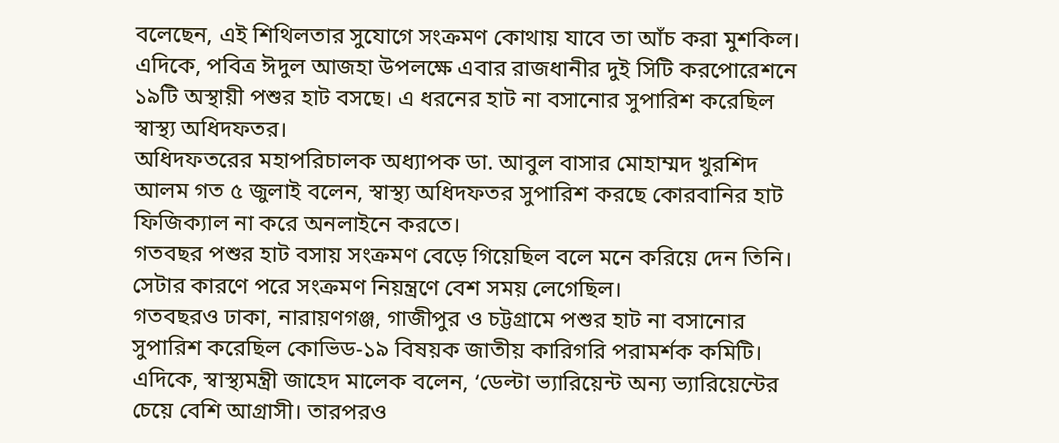বলেছেন, এই শিথিলতার সুযোগে সংক্রমণ কোথায় যাবে তা আঁচ করা মুশকিল।
এদিকে, পবিত্র ঈদুল আজহা উপলক্ষে এবার রাজধানীর দুই সিটি করপোরেশনে ১৯টি অস্থায়ী পশুর হাট বসছে। এ ধরনের হাট না বসানোর সুপারিশ করেছিল স্বাস্থ্য অধিদফতর।
অধিদফতরের মহাপরিচালক অধ্যাপক ডা. আবুল বাসার মোহাম্মদ খুরশিদ আলম গত ৫ জুলাই বলেন, স্বাস্থ্য অধিদফতর সুপারিশ করছে কোরবানির হাট ফিজিক্যাল না করে অনলাইনে করতে।
গতবছর পশুর হাট বসায় সংক্রমণ বেড়ে গিয়েছিল বলে মনে করিয়ে দেন তিনি। সেটার কারণে পরে সংক্রমণ নিয়ন্ত্রণে বেশ সময় লেগেছিল।
গতবছরও ঢাকা, নারায়ণগঞ্জ, গাজীপুর ও চট্টগ্রামে পশুর হাট না বসানোর সুপারিশ করেছিল কোভিড-১৯ বিষয়ক জাতীয় কারিগরি পরামর্শক কমিটি।
এদিকে, স্বাস্থ্যমন্ত্রী জাহেদ মালেক বলেন, ‘ডেল্টা ভ্যারিয়েন্ট অন্য ভ্যারিয়েন্টের চেয়ে বেশি আগ্রাসী। তারপরও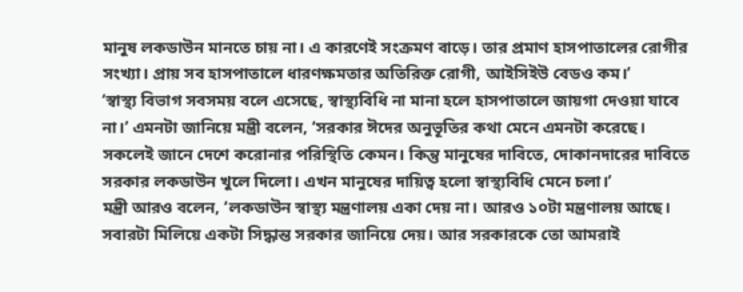মানুষ লকডাউন মানতে চায় না। এ কারণেই সংক্রমণ বাড়ে। তার প্রমাণ হাসপাতালের রোগীর সংখ্যা। প্রায় সব হাসপাতালে ধারণক্ষমতার অতিরিক্ত রোগী, আইসিইউ বেডও কম।’
‘স্বাস্থ্য বিভাগ সবসময় বলে এসেছে, স্বাস্থ্যবিধি না মানা হলে হাসপাতালে জায়গা দেওয়া যাবে না।’ এমনটা জানিয়ে মন্ত্রী বলেন, ‘সরকার ঈদের অনুভূতির কথা মেনে এমনটা করেছে। সকলেই জানে দেশে করোনার পরিস্থিতি কেমন। কিন্তু মানুষের দাবিতে, দোকানদারের দাবিতে সরকার লকডাউন খুলে দিলো। এখন মানুষের দায়িত্ব হলো স্বাস্থ্যবিধি মেনে চলা।’
মন্ত্রী আরও বলেন, ‘লকডাউন স্বাস্থ্য মন্ত্রণালয় একা দেয় না। আরও ১০টা মন্ত্রণালয় আছে। সবারটা মিলিয়ে একটা সিদ্ধান্ত সরকার জানিয়ে দেয়। আর সরকারকে তো আমরাই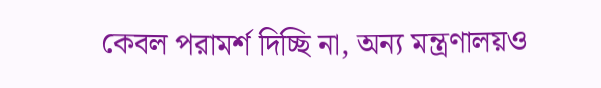কেবল পরামর্শ দিচ্ছি না, অন্য মন্ত্রণালয়ও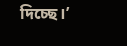দিচ্ছে।’